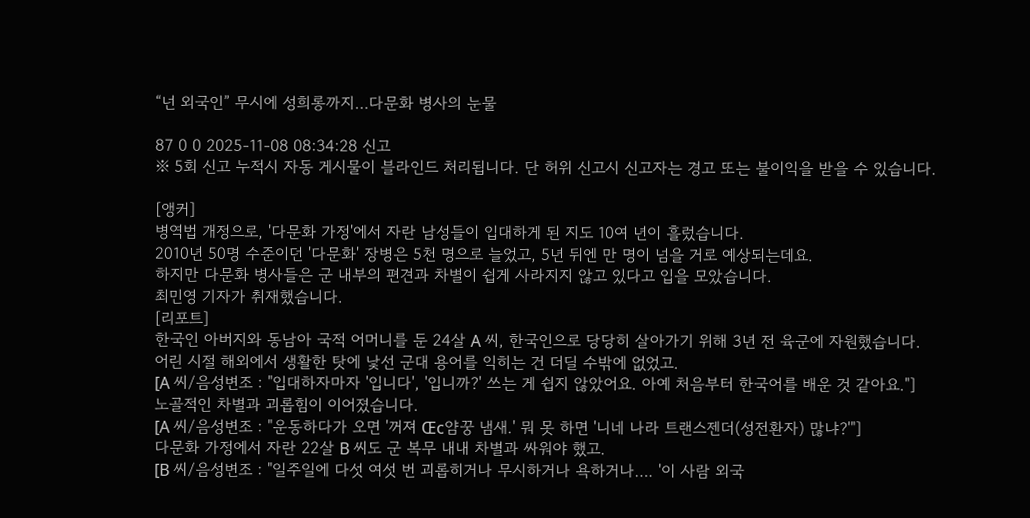“넌 외국인” 무시에 성희롱까지…다문화 병사의 눈물

87 0 0 2025-11-08 08:34:28 신고
※ 5회 신고 누적시 자동 게시물이 블라인드 처리됩니다. 단 허위 신고시 신고자는 경고 또는 불이익을 받을 수 있습니다.

[앵커]
병역법 개정으로, '다문화 가정'에서 자란 남성들이 입대하게 된 지도 10여 년이 흘렀습니다.
2010년 50명 수준이던 '다문화' 장병은 5천 명으로 늘었고, 5년 뒤엔 만 명이 넘을 거로 예상되는데요.
하지만 다문화 병사들은 군 내부의 편견과 차별이 쉽게 사라지지 않고 있다고 입을 모았습니다.
최민영 기자가 취재했습니다.
[리포트]
한국인 아버지와 동남아 국적 어머니를 둔 24살 A 씨, 한국인으로 당당히 살아가기 위해 3년 전 육군에 자원했습니다.
어린 시절 해외에서 생활한 탓에 낯선 군대 용어를 익히는 건 더딜 수밖에 없었고.
[A 씨/음성변조 : "입대하자마자 '입니다', '입니까?' 쓰는 게 쉽지 않았어요. 아예 처음부터 한국어를 배운 것 같아요."]
노골적인 차별과 괴롭힘이 이어졌습니다.
[A 씨/음성변조 : "운동하다가 오면 '꺼져 Œc얌꿍 냄새.' 뭐 못 하면 '니네 나라 트랜스젠더(성전환자) 많냐?'"]
다문화 가정에서 자란 22살 B 씨도 군 복무 내내 차별과 싸워야 했고.
[B 씨/음성변조 : "일주일에 다섯 여섯 번 괴롭히거나 무시하거나 욕하거나…. '이 사람 외국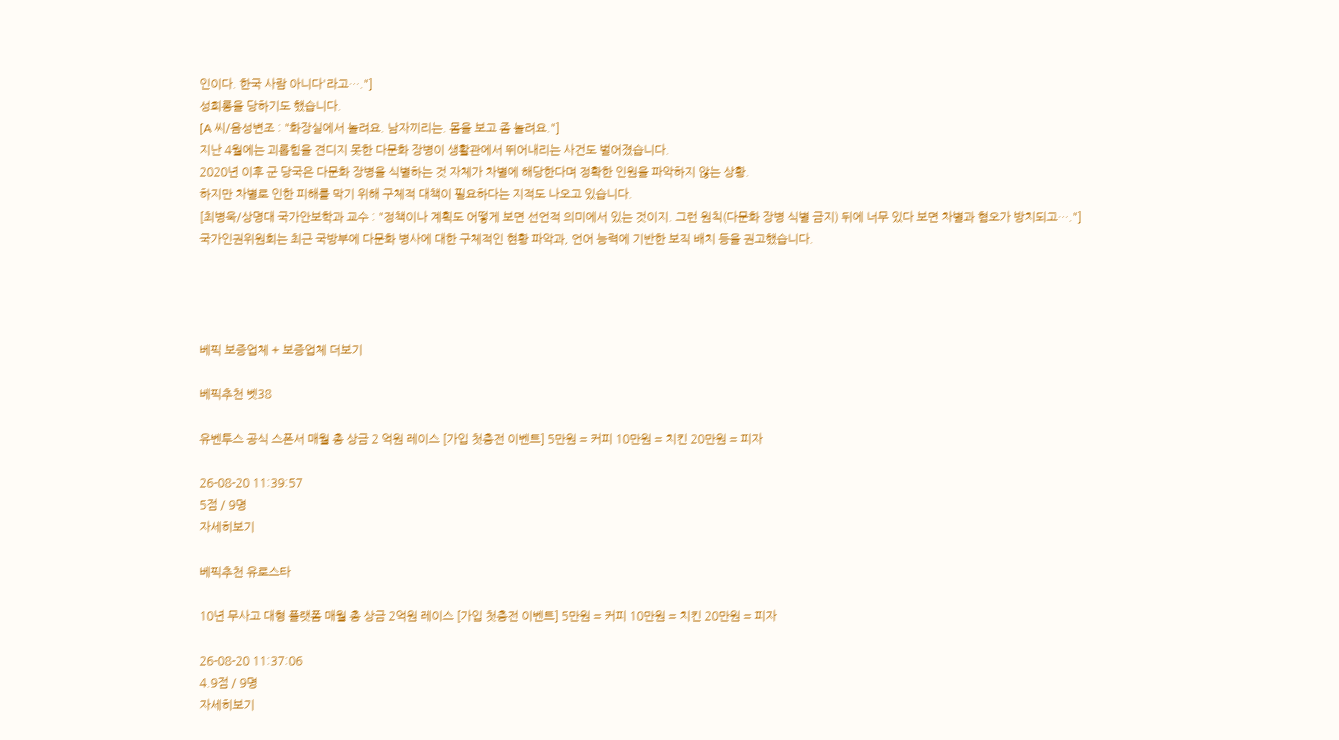인이다. 한국 사람 아니다'라고…."]
성희롱을 당하기도 했습니다.
[A 씨/음성변조 : "화장실에서 놀려요. 남자끼리는. 몸을 보고 좀 놀려요."]
지난 4월에는 괴롭힘을 견디지 못한 다문화 장병이 생활관에서 뛰어내리는 사건도 벌어졌습니다.
2020년 이후 군 당국은 다문화 장병을 식별하는 것 자체가 차별에 해당한다며 정확한 인원을 파악하지 않는 상황.
하지만 차별로 인한 피해를 막기 위해 구체적 대책이 필요하다는 지적도 나오고 있습니다.
[최병욱/상명대 국가안보학과 교수 : "정책이나 계획도 어떻게 보면 선언적 의미에서 있는 것이지. 그런 원칙(다문화 장병 식별 금지) 뒤에 너무 있다 보면 차별과 혐오가 방치되고…."]
국가인권위원회는 최근 국방부에 다문화 병사에 대한 구체적인 현황 파악과, 언어 능력에 기반한 보직 배치 등을 권고했습니다.




베픽 보증업체 + 보증업체 더보기

베픽추천 벳38

유벤투스 공식 스폰서 매월 총 상금 2 억원 레이스 [가입 첫충전 이벤트] 5만원 = 커피 10만원 = 치킨 20만원 = 피자

26-08-20 11:39:57
5점 / 9명
자세히보기

베픽추천 유로스타

10년 무사고 대형 플랫폼 매월 총 상금 2억원 레이스 [가입 첫충전 이벤트] 5만원 = 커피 10만원 = 치킨 20만원 = 피자

26-08-20 11:37:06
4.9점 / 9명
자세히보기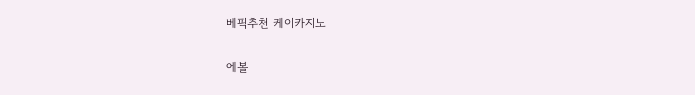베픽추천 케이카지노

에볼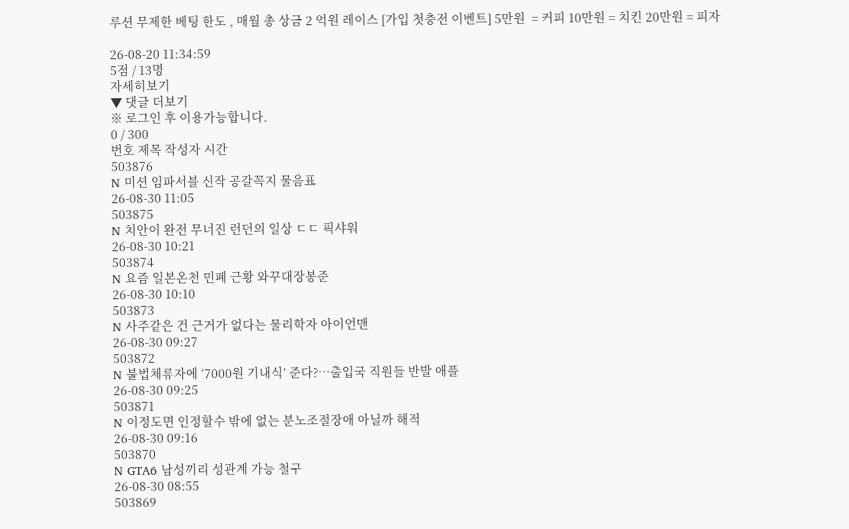루션 무제한 베팅 한도 , 매월 총 상금 2 억원 레이스 [가입 첫충전 이벤트] 5만원  = 커피 10만원 = 치킨 20만원 = 피자

26-08-20 11:34:59
5점 / 13명
자세히보기
▼ 댓글 더보기
※ 로그인 후 이용가능합니다.
0 / 300
번호 제목 작성자 시간
503876
N 미션 임파서블 신작 공갈꼭지 물음표
26-08-30 11:05
503875
N 치안이 완전 무너진 런던의 일상 ㄷㄷ 픽샤워
26-08-30 10:21
503874
N 요즘 일본온천 민폐 근황 와꾸대장봉준
26-08-30 10:10
503873
N 사주같은 건 근거가 없다는 물리학자 아이언맨
26-08-30 09:27
503872
N 불법체류자에 ‘7000원 기내식’ 준다?…출입국 직원들 반발 애플
26-08-30 09:25
503871
N 이정도면 인정할수 밖에 없는 분노조절장애 아닐까 해적
26-08-30 09:16
503870
N GTA6 남성끼리 성관계 가능 철구
26-08-30 08:55
503869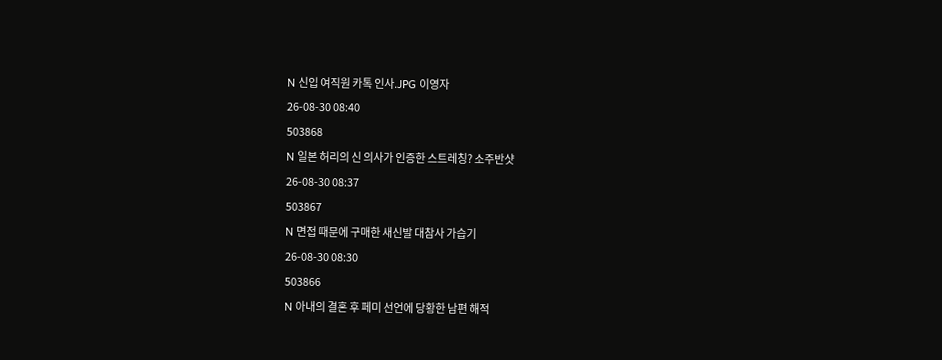N 신입 여직원 카톡 인사.JPG 이영자
26-08-30 08:40
503868
N 일본 허리의 신 의사가 인증한 스트레칭? 소주반샷
26-08-30 08:37
503867
N 면접 때문에 구매한 새신발 대참사 가습기
26-08-30 08:30
503866
N 아내의 결혼 후 페미 선언에 당황한 남편 해적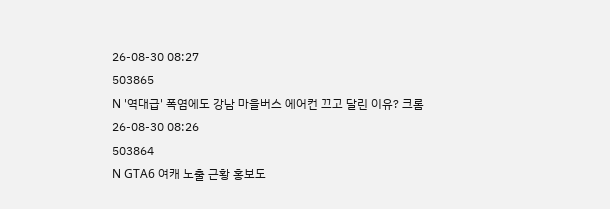26-08-30 08:27
503865
N '역대급' 폭염에도 강남 마을버스 에어컨 끄고 달린 이유? 크롬
26-08-30 08:26
503864
N GTA6 여캐 노출 근황 홍보도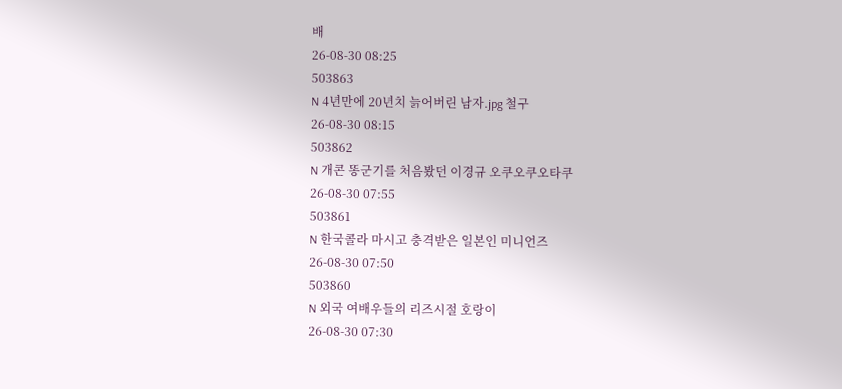배
26-08-30 08:25
503863
N 4년만에 20년치 늙어버린 남자.jpg 철구
26-08-30 08:15
503862
N 개콘 똥군기를 처음봤던 이경규 오쿠오쿠오타쿠
26-08-30 07:55
503861
N 한국콜라 마시고 충격받은 일본인 미니언즈
26-08-30 07:50
503860
N 외국 여배우들의 리즈시절 호랑이
26-08-30 07:30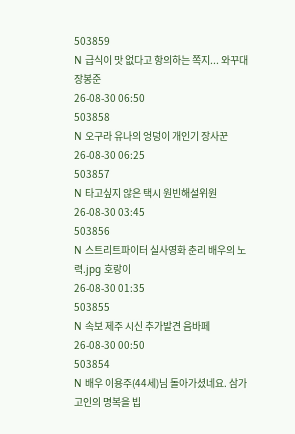503859
N 급식이 맛 없다고 항의하는 쪽지... 와꾸대장봉준
26-08-30 06:50
503858
N 오구라 유나의 엉덩이 개인기 장사꾼
26-08-30 06:25
503857
N 타고싶지 않은 택시 원빈해설위원
26-08-30 03:45
503856
N 스트리트파이터 실사영화 춘리 배우의 노력.jpg 호랑이
26-08-30 01:35
503855
N 속보 제주 시신 추가발견 음바페
26-08-30 00:50
503854
N 배우 이용주(44세)님 돌아가셨네요. 삼가고인의 명복을 빕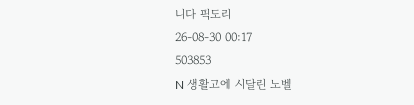니다 픽도리
26-08-30 00:17
503853
N 생활고에 시달린 노벨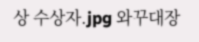상 수상자.jpg 와꾸대장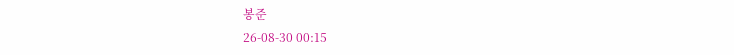봉준
26-08-30 00:15